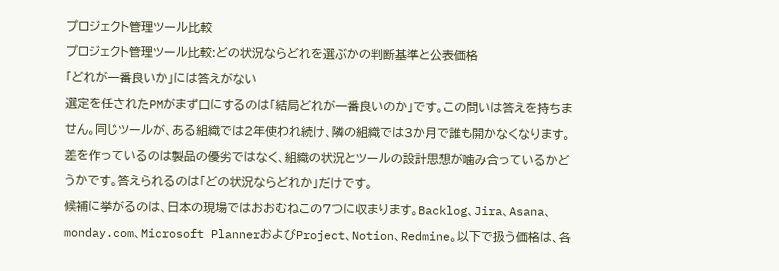プロジェクト管理ツール比較
プロジェクト管理ツール比較:どの状況ならどれを選ぶかの判断基準と公表価格
「どれが一番良いか」には答えがない
選定を任されたPMがまず口にするのは「結局どれが一番良いのか」です。この問いは答えを持ちません。同じツールが、ある組織では2年使われ続け、隣の組織では3か月で誰も開かなくなります。差を作っているのは製品の優劣ではなく、組織の状況とツールの設計思想が噛み合っているかどうかです。答えられるのは「どの状況ならどれか」だけです。
候補に挙がるのは、日本の現場ではおおむねこの7つに収まります。Backlog、Jira、Asana、monday.com、Microsoft PlannerおよびProject、Notion、Redmine。以下で扱う価格は、各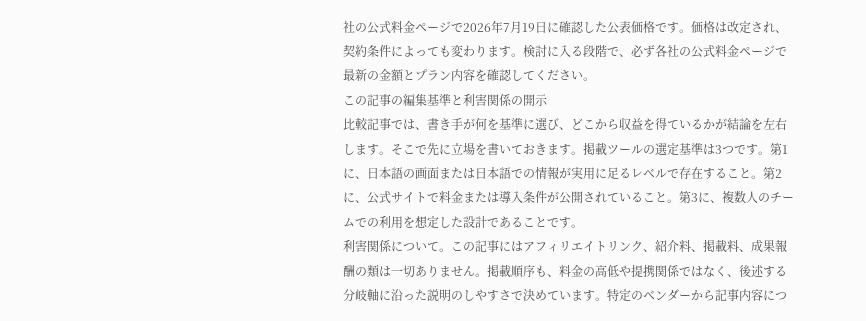社の公式料金ページで2026年7月19日に確認した公表価格です。価格は改定され、契約条件によっても変わります。検討に入る段階で、必ず各社の公式料金ページで最新の金額とプラン内容を確認してください。
この記事の編集基準と利害関係の開示
比較記事では、書き手が何を基準に選び、どこから収益を得ているかが結論を左右します。そこで先に立場を書いておきます。掲載ツールの選定基準は3つです。第1に、日本語の画面または日本語での情報が実用に足るレベルで存在すること。第2に、公式サイトで料金または導入条件が公開されていること。第3に、複数人のチームでの利用を想定した設計であることです。
利害関係について。この記事にはアフィリエイトリンク、紹介料、掲載料、成果報酬の類は一切ありません。掲載順序も、料金の高低や提携関係ではなく、後述する分岐軸に沿った説明のしやすさで決めています。特定のベンダーから記事内容につ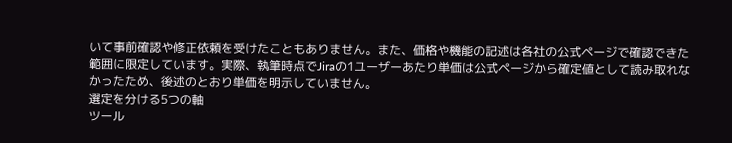いて事前確認や修正依頼を受けたこともありません。また、価格や機能の記述は各社の公式ページで確認できた範囲に限定しています。実際、執筆時点でJiraの1ユーザーあたり単価は公式ページから確定値として読み取れなかったため、後述のとおり単価を明示していません。
選定を分ける5つの軸
ツール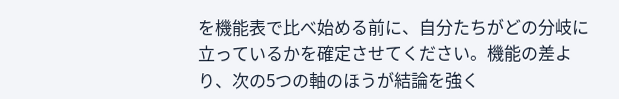を機能表で比べ始める前に、自分たちがどの分岐に立っているかを確定させてください。機能の差より、次の5つの軸のほうが結論を強く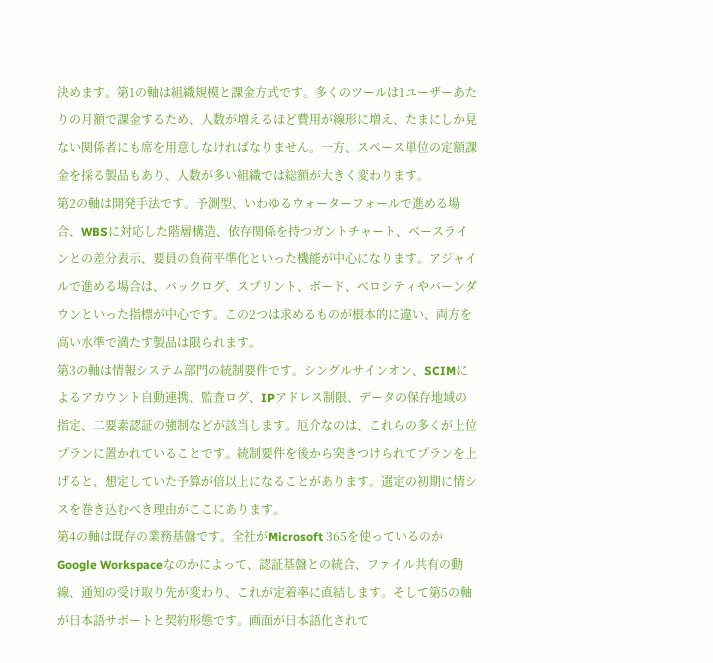決めます。第1の軸は組織規模と課金方式です。多くのツールは1ユーザーあたりの月額で課金するため、人数が増えるほど費用が線形に増え、たまにしか見ない関係者にも席を用意しなければなりません。一方、スペース単位の定額課金を採る製品もあり、人数が多い組織では総額が大きく変わります。
第2の軸は開発手法です。予測型、いわゆるウォーターフォールで進める場合、WBSに対応した階層構造、依存関係を持つガントチャート、ベースラインとの差分表示、要員の負荷平準化といった機能が中心になります。アジャイルで進める場合は、バックログ、スプリント、ボード、ベロシティやバーンダウンといった指標が中心です。この2つは求めるものが根本的に違い、両方を高い水準で満たす製品は限られます。
第3の軸は情報システム部門の統制要件です。シングルサインオン、SCIMによるアカウント自動連携、監査ログ、IPアドレス制限、データの保存地域の指定、二要素認証の強制などが該当します。厄介なのは、これらの多くが上位プランに置かれていることです。統制要件を後から突きつけられてプランを上げると、想定していた予算が倍以上になることがあります。選定の初期に情シスを巻き込むべき理由がここにあります。
第4の軸は既存の業務基盤です。全社がMicrosoft 365を使っているのかGoogle Workspaceなのかによって、認証基盤との統合、ファイル共有の動線、通知の受け取り先が変わり、これが定着率に直結します。そして第5の軸が日本語サポートと契約形態です。画面が日本語化されて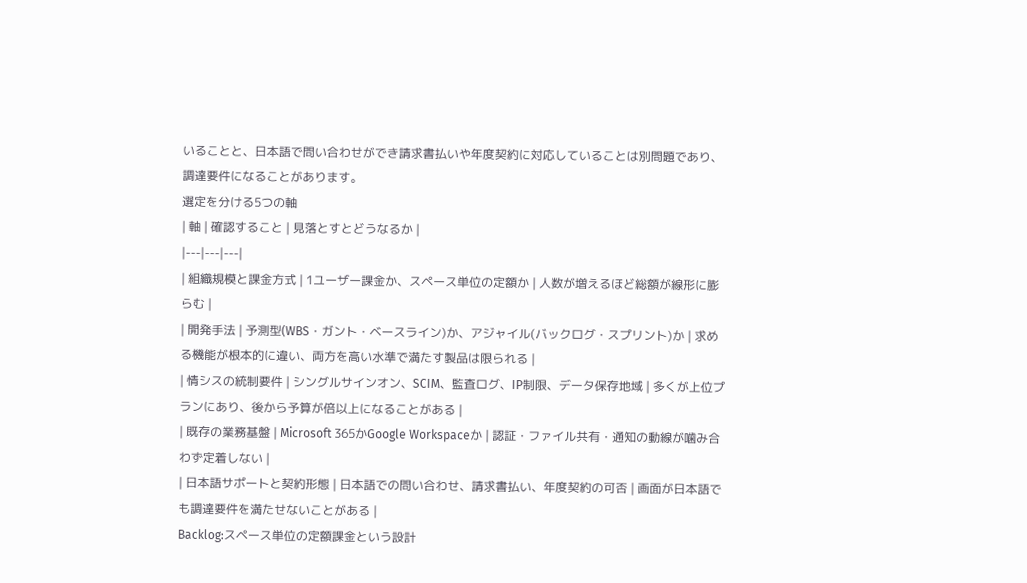いることと、日本語で問い合わせができ請求書払いや年度契約に対応していることは別問題であり、調達要件になることがあります。
選定を分ける5つの軸
| 軸 | 確認すること | 見落とすとどうなるか |
|---|---|---|
| 組織規模と課金方式 | 1ユーザー課金か、スペース単位の定額か | 人数が増えるほど総額が線形に膨らむ |
| 開発手法 | 予測型(WBS・ガント・ベースライン)か、アジャイル(バックログ・スプリント)か | 求める機能が根本的に違い、両方を高い水準で満たす製品は限られる |
| 情シスの統制要件 | シングルサインオン、SCIM、監査ログ、IP制限、データ保存地域 | 多くが上位プランにあり、後から予算が倍以上になることがある |
| 既存の業務基盤 | Microsoft 365かGoogle Workspaceか | 認証・ファイル共有・通知の動線が噛み合わず定着しない |
| 日本語サポートと契約形態 | 日本語での問い合わせ、請求書払い、年度契約の可否 | 画面が日本語でも調達要件を満たせないことがある |
Backlog:スペース単位の定額課金という設計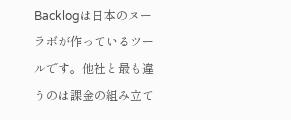Backlogは日本のヌーラボが作っているツールです。他社と最も違うのは課金の組み立て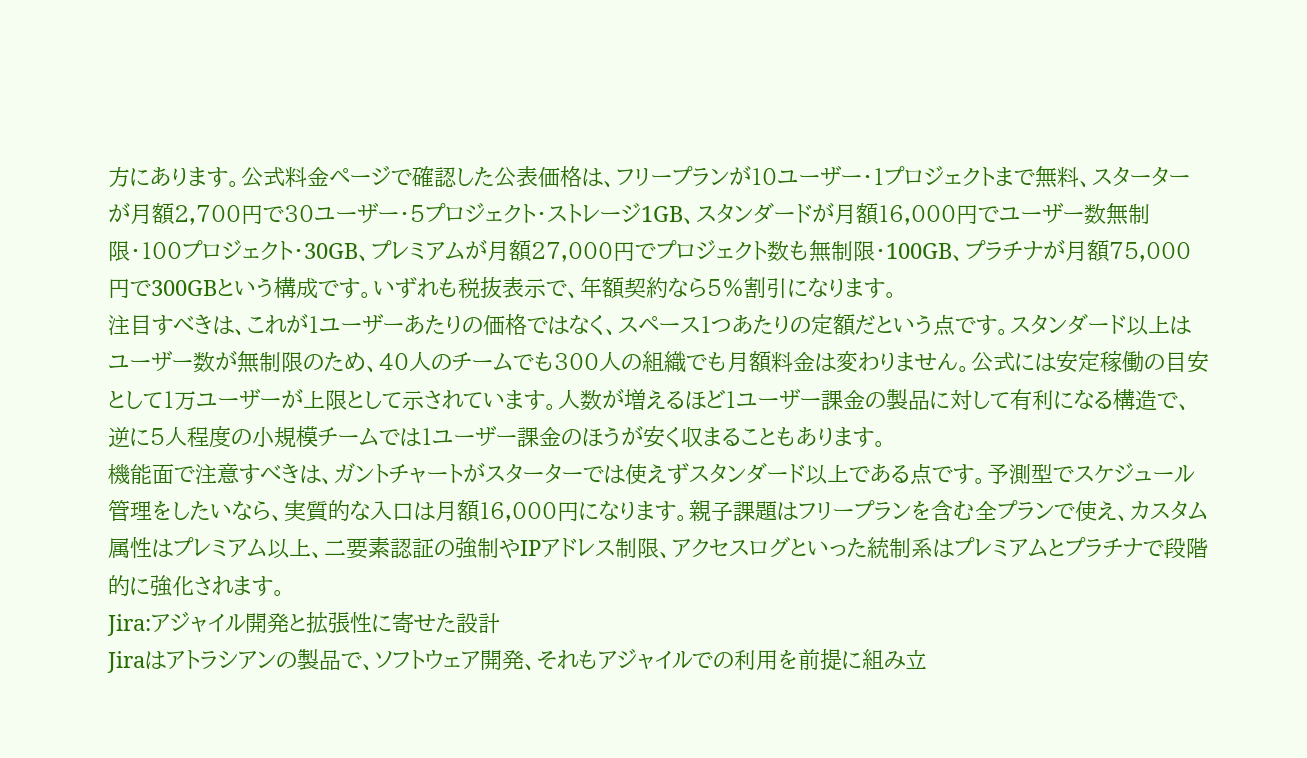方にあります。公式料金ページで確認した公表価格は、フリープランが10ユーザー・1プロジェクトまで無料、スターターが月額2,700円で30ユーザー・5プロジェクト・ストレージ1GB、スタンダードが月額16,000円でユーザー数無制限・100プロジェクト・30GB、プレミアムが月額27,000円でプロジェクト数も無制限・100GB、プラチナが月額75,000円で300GBという構成です。いずれも税抜表示で、年額契約なら5%割引になります。
注目すべきは、これが1ユーザーあたりの価格ではなく、スペース1つあたりの定額だという点です。スタンダード以上はユーザー数が無制限のため、40人のチームでも300人の組織でも月額料金は変わりません。公式には安定稼働の目安として1万ユーザーが上限として示されています。人数が増えるほど1ユーザー課金の製品に対して有利になる構造で、逆に5人程度の小規模チームでは1ユーザー課金のほうが安く収まることもあります。
機能面で注意すべきは、ガントチャートがスターターでは使えずスタンダード以上である点です。予測型でスケジュール管理をしたいなら、実質的な入口は月額16,000円になります。親子課題はフリープランを含む全プランで使え、カスタム属性はプレミアム以上、二要素認証の強制やIPアドレス制限、アクセスログといった統制系はプレミアムとプラチナで段階的に強化されます。
Jira:アジャイル開発と拡張性に寄せた設計
Jiraはアトラシアンの製品で、ソフトウェア開発、それもアジャイルでの利用を前提に組み立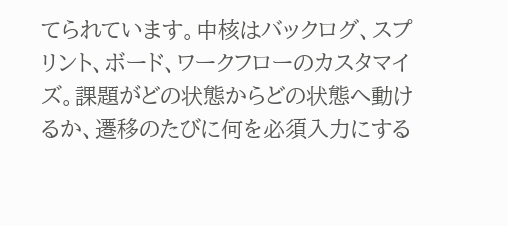てられています。中核はバックログ、スプリント、ボード、ワークフローのカスタマイズ。課題がどの状態からどの状態へ動けるか、遷移のたびに何を必須入力にする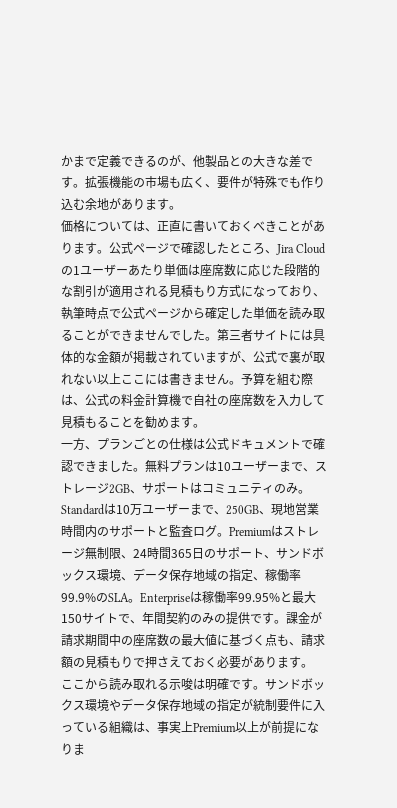かまで定義できるのが、他製品との大きな差です。拡張機能の市場も広く、要件が特殊でも作り込む余地があります。
価格については、正直に書いておくべきことがあります。公式ページで確認したところ、Jira Cloudの1ユーザーあたり単価は座席数に応じた段階的な割引が適用される見積もり方式になっており、執筆時点で公式ページから確定した単価を読み取ることができませんでした。第三者サイトには具体的な金額が掲載されていますが、公式で裏が取れない以上ここには書きません。予算を組む際は、公式の料金計算機で自社の座席数を入力して見積もることを勧めます。
一方、プランごとの仕様は公式ドキュメントで確認できました。無料プランは10ユーザーまで、ストレージ2GB、サポートはコミュニティのみ。Standardは10万ユーザーまで、250GB、現地営業時間内のサポートと監査ログ。Premiumはストレージ無制限、24時間365日のサポート、サンドボックス環境、データ保存地域の指定、稼働率99.9%のSLA。Enterpriseは稼働率99.95%と最大150サイトで、年間契約のみの提供です。課金が請求期間中の座席数の最大値に基づく点も、請求額の見積もりで押さえておく必要があります。
ここから読み取れる示唆は明確です。サンドボックス環境やデータ保存地域の指定が統制要件に入っている組織は、事実上Premium以上が前提になりま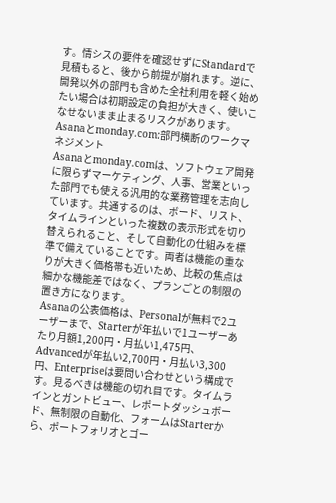す。情シスの要件を確認せずにStandardで見積もると、後から前提が崩れます。逆に、開発以外の部門も含めた全社利用を軽く始めたい場合は初期設定の負担が大きく、使いこなせないまま止まるリスクがあります。
Asanaとmonday.com:部門横断のワークマネジメント
Asanaとmonday.comは、ソフトウェア開発に限らずマーケティング、人事、営業といった部門でも使える汎用的な業務管理を志向しています。共通するのは、ボード、リスト、タイムラインといった複数の表示形式を切り替えられること、そして自動化の仕組みを標準で備えていることです。両者は機能の重なりが大きく価格帯も近いため、比較の焦点は細かな機能差ではなく、プランごとの制限の置き方になります。
Asanaの公表価格は、Personalが無料で2ユーザーまで、Starterが年払いで1ユーザーあたり月額1,200円・月払い1,475円、Advancedが年払い2,700円・月払い3,300円、Enterpriseは要問い合わせという構成です。見るべきは機能の切れ目です。タイムラインとガントビュー、レポートダッシュボード、無制限の自動化、フォームはStarterから、ポートフォリオとゴー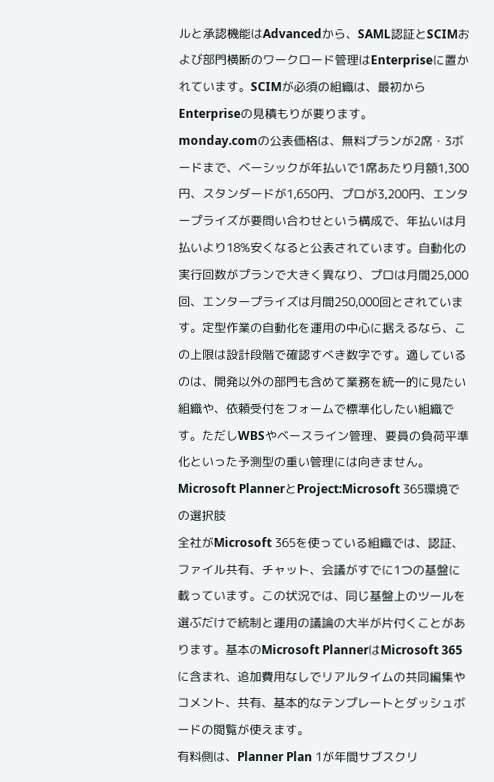ルと承認機能はAdvancedから、SAML認証とSCIMおよび部門横断のワークロード管理はEnterpriseに置かれています。SCIMが必須の組織は、最初からEnterpriseの見積もりが要ります。
monday.comの公表価格は、無料プランが2席・3ボードまで、ベーシックが年払いで1席あたり月額1,300円、スタンダードが1,650円、プロが3,200円、エンタープライズが要問い合わせという構成で、年払いは月払いより18%安くなると公表されています。自動化の実行回数がプランで大きく異なり、プロは月間25,000回、エンタープライズは月間250,000回とされています。定型作業の自動化を運用の中心に据えるなら、この上限は設計段階で確認すべき数字です。適しているのは、開発以外の部門も含めて業務を統一的に見たい組織や、依頼受付をフォームで標準化したい組織です。ただしWBSやベースライン管理、要員の負荷平準化といった予測型の重い管理には向きません。
Microsoft PlannerとProject:Microsoft 365環境での選択肢
全社がMicrosoft 365を使っている組織では、認証、ファイル共有、チャット、会議がすでに1つの基盤に載っています。この状況では、同じ基盤上のツールを選ぶだけで統制と運用の議論の大半が片付くことがあります。基本のMicrosoft PlannerはMicrosoft 365に含まれ、追加費用なしでリアルタイムの共同編集やコメント、共有、基本的なテンプレートとダッシュボードの閲覧が使えます。
有料側は、Planner Plan 1が年間サブスクリ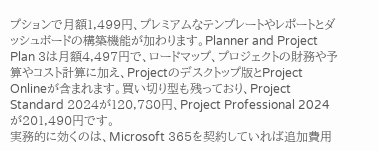プションで月額1,499円、プレミアムなテンプレートやレポートとダッシュボードの構築機能が加わります。Planner and Project Plan 3は月額4,497円で、ロードマップ、プロジェクトの財務や予算やコスト計算に加え、Projectのデスクトップ版とProject Onlineが含まれます。買い切り型も残っており、Project Standard 2024が120,780円、Project Professional 2024が201,490円です。
実務的に効くのは、Microsoft 365を契約していれば追加費用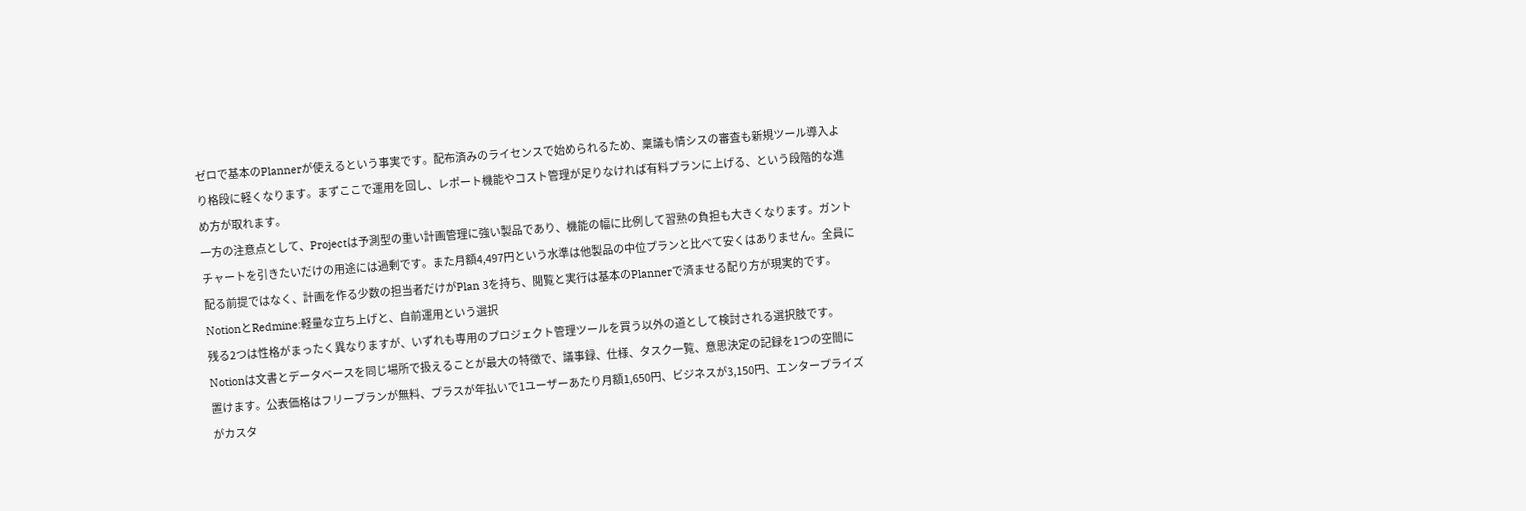ゼロで基本のPlannerが使えるという事実です。配布済みのライセンスで始められるため、稟議も情シスの審査も新規ツール導入より格段に軽くなります。まずここで運用を回し、レポート機能やコスト管理が足りなければ有料プランに上げる、という段階的な進め方が取れます。
一方の注意点として、Projectは予測型の重い計画管理に強い製品であり、機能の幅に比例して習熟の負担も大きくなります。ガントチャートを引きたいだけの用途には過剰です。また月額4,497円という水準は他製品の中位プランと比べて安くはありません。全員に配る前提ではなく、計画を作る少数の担当者だけがPlan 3を持ち、閲覧と実行は基本のPlannerで済ませる配り方が現実的です。
NotionとRedmine:軽量な立ち上げと、自前運用という選択
残る2つは性格がまったく異なりますが、いずれも専用のプロジェクト管理ツールを買う以外の道として検討される選択肢です。Notionは文書とデータベースを同じ場所で扱えることが最大の特徴で、議事録、仕様、タスク一覧、意思決定の記録を1つの空間に置けます。公表価格はフリープランが無料、プラスが年払いで1ユーザーあたり月額1,650円、ビジネスが3,150円、エンタープライズがカスタ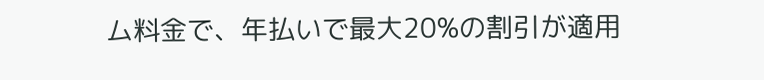ム料金で、年払いで最大20%の割引が適用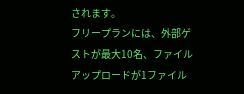されます。
フリープランには、外部ゲストが最大10名、ファイルアップロードが1ファイル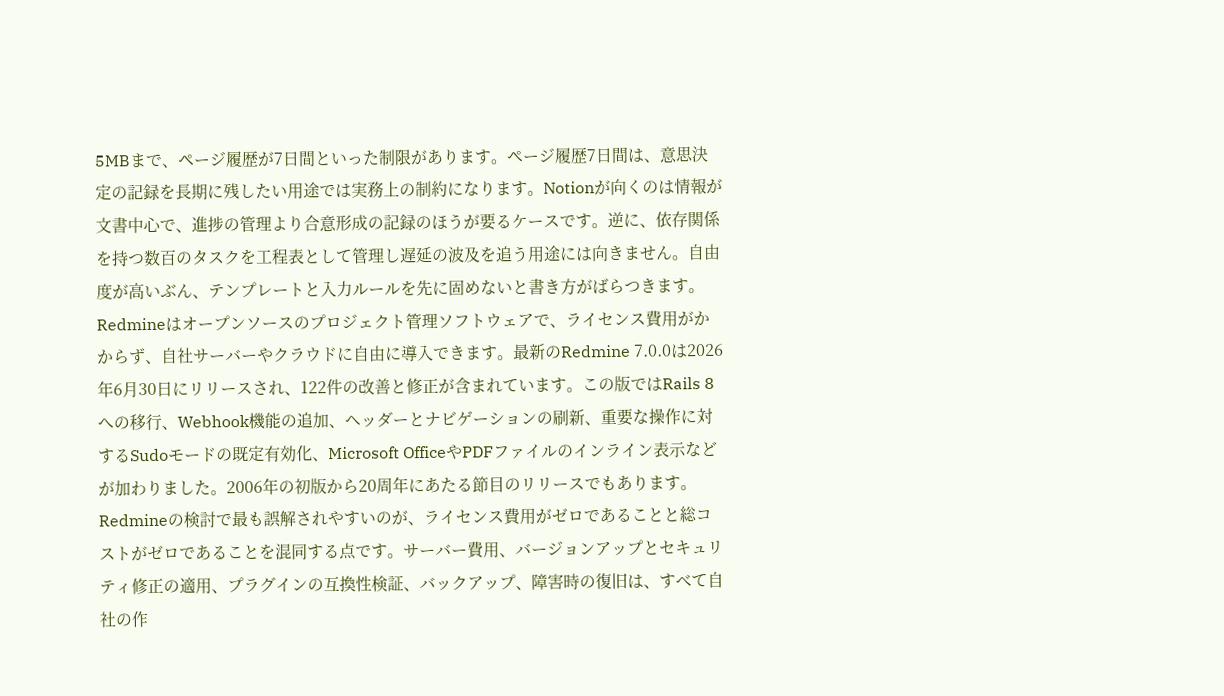5MBまで、ページ履歴が7日間といった制限があります。ページ履歴7日間は、意思決定の記録を長期に残したい用途では実務上の制約になります。Notionが向くのは情報が文書中心で、進捗の管理より合意形成の記録のほうが要るケースです。逆に、依存関係を持つ数百のタスクを工程表として管理し遅延の波及を追う用途には向きません。自由度が高いぶん、テンプレートと入力ルールを先に固めないと書き方がばらつきます。
Redmineはオープンソースのプロジェクト管理ソフトウェアで、ライセンス費用がかからず、自社サーバーやクラウドに自由に導入できます。最新のRedmine 7.0.0は2026年6月30日にリリースされ、122件の改善と修正が含まれています。この版ではRails 8への移行、Webhook機能の追加、ヘッダーとナビゲーションの刷新、重要な操作に対するSudoモードの既定有効化、Microsoft OfficeやPDFファイルのインライン表示などが加わりました。2006年の初版から20周年にあたる節目のリリースでもあります。
Redmineの検討で最も誤解されやすいのが、ライセンス費用がゼロであることと総コストがゼロであることを混同する点です。サーバー費用、バージョンアップとセキュリティ修正の適用、プラグインの互換性検証、バックアップ、障害時の復旧は、すべて自社の作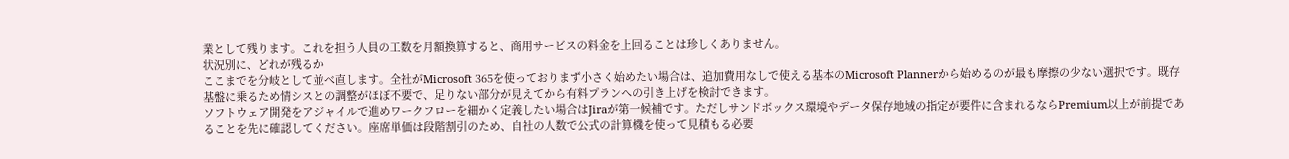業として残ります。これを担う人員の工数を月額換算すると、商用サービスの料金を上回ることは珍しくありません。
状況別に、どれが残るか
ここまでを分岐として並べ直します。全社がMicrosoft 365を使っておりまず小さく始めたい場合は、追加費用なしで使える基本のMicrosoft Plannerから始めるのが最も摩擦の少ない選択です。既存基盤に乗るため情シスとの調整がほぼ不要で、足りない部分が見えてから有料プランへの引き上げを検討できます。
ソフトウェア開発をアジャイルで進めワークフローを細かく定義したい場合はJiraが第一候補です。ただしサンドボックス環境やデータ保存地域の指定が要件に含まれるならPremium以上が前提であることを先に確認してください。座席単価は段階割引のため、自社の人数で公式の計算機を使って見積もる必要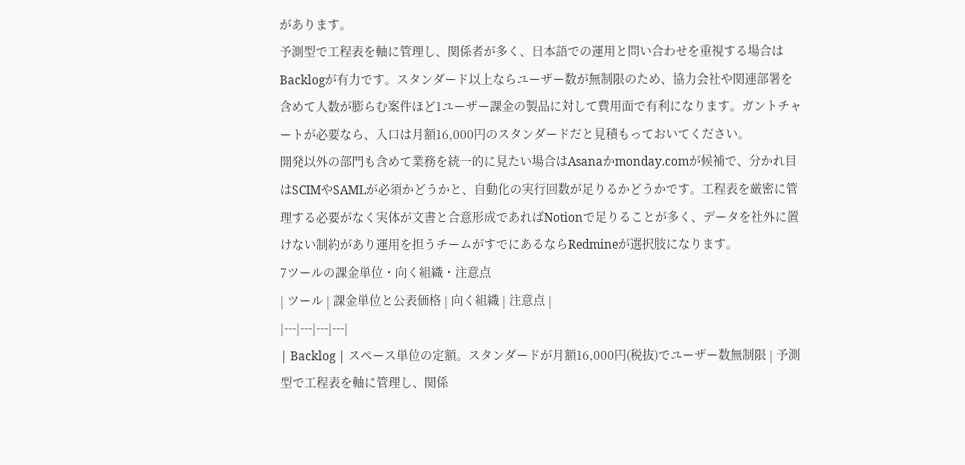があります。
予測型で工程表を軸に管理し、関係者が多く、日本語での運用と問い合わせを重視する場合はBacklogが有力です。スタンダード以上ならユーザー数が無制限のため、協力会社や関連部署を含めて人数が膨らむ案件ほど1ユーザー課金の製品に対して費用面で有利になります。ガントチャートが必要なら、入口は月額16,000円のスタンダードだと見積もっておいてください。
開発以外の部門も含めて業務を統一的に見たい場合はAsanaかmonday.comが候補で、分かれ目はSCIMやSAMLが必須かどうかと、自動化の実行回数が足りるかどうかです。工程表を厳密に管理する必要がなく実体が文書と合意形成であればNotionで足りることが多く、データを社外に置けない制約があり運用を担うチームがすでにあるならRedmineが選択肢になります。
7ツールの課金単位・向く組織・注意点
| ツール | 課金単位と公表価格 | 向く組織 | 注意点 |
|---|---|---|---|
| Backlog | スペース単位の定額。スタンダードが月額16,000円(税抜)でユーザー数無制限 | 予測型で工程表を軸に管理し、関係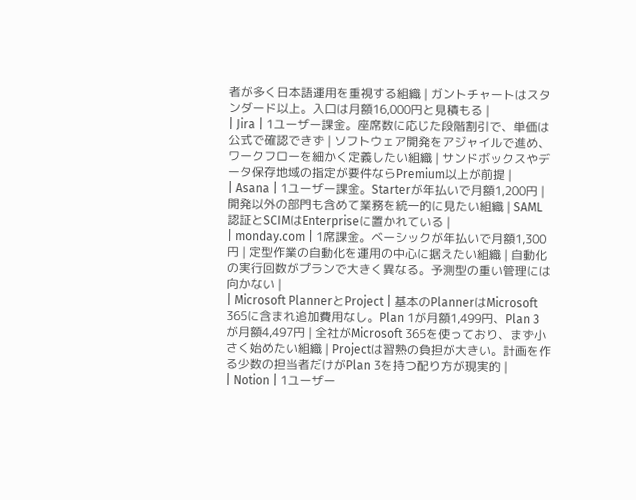者が多く日本語運用を重視する組織 | ガントチャートはスタンダード以上。入口は月額16,000円と見積もる |
| Jira | 1ユーザー課金。座席数に応じた段階割引で、単価は公式で確認できず | ソフトウェア開発をアジャイルで進め、ワークフローを細かく定義したい組織 | サンドボックスやデータ保存地域の指定が要件ならPremium以上が前提 |
| Asana | 1ユーザー課金。Starterが年払いで月額1,200円 | 開発以外の部門も含めて業務を統一的に見たい組織 | SAML認証とSCIMはEnterpriseに置かれている |
| monday.com | 1席課金。ベーシックが年払いで月額1,300円 | 定型作業の自動化を運用の中心に据えたい組織 | 自動化の実行回数がプランで大きく異なる。予測型の重い管理には向かない |
| Microsoft PlannerとProject | 基本のPlannerはMicrosoft 365に含まれ追加費用なし。Plan 1が月額1,499円、Plan 3が月額4,497円 | 全社がMicrosoft 365を使っており、まず小さく始めたい組織 | Projectは習熟の負担が大きい。計画を作る少数の担当者だけがPlan 3を持つ配り方が現実的 |
| Notion | 1ユーザー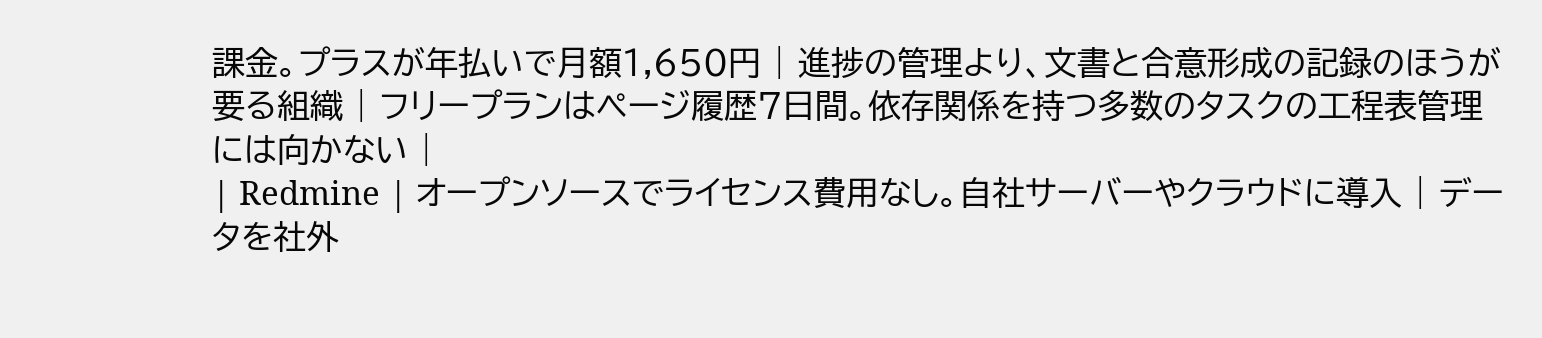課金。プラスが年払いで月額1,650円 | 進捗の管理より、文書と合意形成の記録のほうが要る組織 | フリープランはページ履歴7日間。依存関係を持つ多数のタスクの工程表管理には向かない |
| Redmine | オープンソースでライセンス費用なし。自社サーバーやクラウドに導入 | データを社外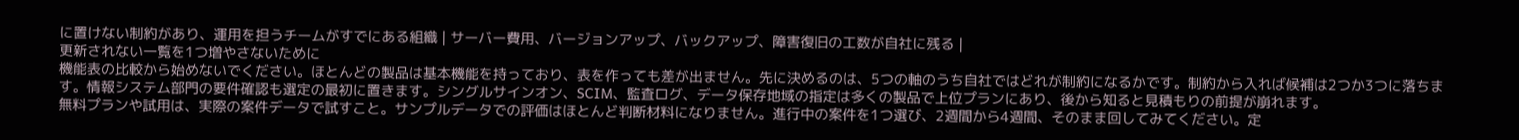に置けない制約があり、運用を担うチームがすでにある組織 | サーバー費用、バージョンアップ、バックアップ、障害復旧の工数が自社に残る |
更新されない一覧を1つ増やさないために
機能表の比較から始めないでください。ほとんどの製品は基本機能を持っており、表を作っても差が出ません。先に決めるのは、5つの軸のうち自社ではどれが制約になるかです。制約から入れば候補は2つか3つに落ちます。情報システム部門の要件確認も選定の最初に置きます。シングルサインオン、SCIM、監査ログ、データ保存地域の指定は多くの製品で上位プランにあり、後から知ると見積もりの前提が崩れます。
無料プランや試用は、実際の案件データで試すこと。サンプルデータでの評価はほとんど判断材料になりません。進行中の案件を1つ選び、2週間から4週間、そのまま回してみてください。定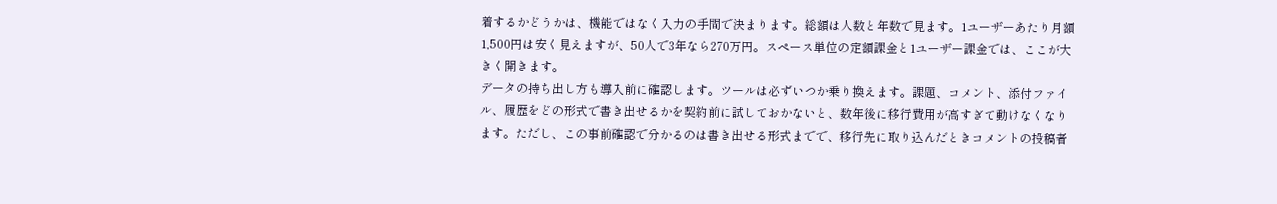着するかどうかは、機能ではなく入力の手間で決まります。総額は人数と年数で見ます。1ユーザーあたり月額1,500円は安く見えますが、50人で3年なら270万円。スペース単位の定額課金と1ユーザー課金では、ここが大きく開きます。
データの持ち出し方も導入前に確認します。ツールは必ずいつか乗り換えます。課題、コメント、添付ファイル、履歴をどの形式で書き出せるかを契約前に試しておかないと、数年後に移行費用が高すぎて動けなくなります。ただし、この事前確認で分かるのは書き出せる形式までで、移行先に取り込んだときコメントの投稿者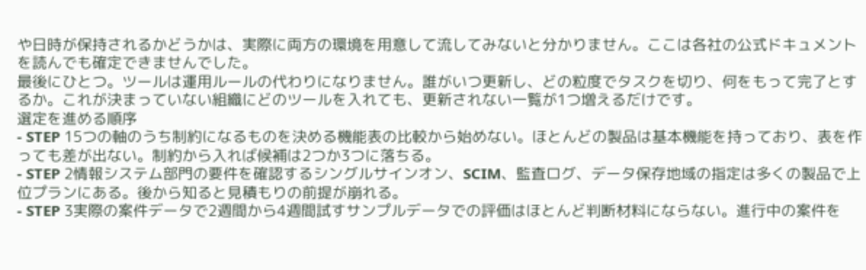や日時が保持されるかどうかは、実際に両方の環境を用意して流してみないと分かりません。ここは各社の公式ドキュメントを読んでも確定できませんでした。
最後にひとつ。ツールは運用ルールの代わりになりません。誰がいつ更新し、どの粒度でタスクを切り、何をもって完了とするか。これが決まっていない組織にどのツールを入れても、更新されない一覧が1つ増えるだけです。
選定を進める順序
- STEP 15つの軸のうち制約になるものを決める機能表の比較から始めない。ほとんどの製品は基本機能を持っており、表を作っても差が出ない。制約から入れば候補は2つか3つに落ちる。
- STEP 2情報システム部門の要件を確認するシングルサインオン、SCIM、監査ログ、データ保存地域の指定は多くの製品で上位プランにある。後から知ると見積もりの前提が崩れる。
- STEP 3実際の案件データで2週間から4週間試すサンプルデータでの評価はほとんど判断材料にならない。進行中の案件を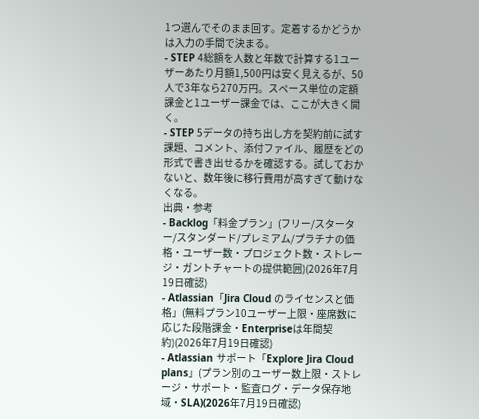1つ選んでそのまま回す。定着するかどうかは入力の手間で決まる。
- STEP 4総額を人数と年数で計算する1ユーザーあたり月額1,500円は安く見えるが、50人で3年なら270万円。スペース単位の定額課金と1ユーザー課金では、ここが大きく開く。
- STEP 5データの持ち出し方を契約前に試す課題、コメント、添付ファイル、履歴をどの形式で書き出せるかを確認する。試しておかないと、数年後に移行費用が高すぎて動けなくなる。
出典・参考
- Backlog「料金プラン」(フリー/スターター/スタンダード/プレミアム/プラチナの価格・ユーザー数・プロジェクト数・ストレージ・ガントチャートの提供範囲)(2026年7月19日確認)
- Atlassian「Jira Cloud のライセンスと価格」(無料プラン10ユーザー上限・座席数に応じた段階課金・Enterpriseは年間契約)(2026年7月19日確認)
- Atlassian サポート「Explore Jira Cloud plans」(プラン別のユーザー数上限・ストレージ・サポート・監査ログ・データ保存地域・SLA)(2026年7月19日確認)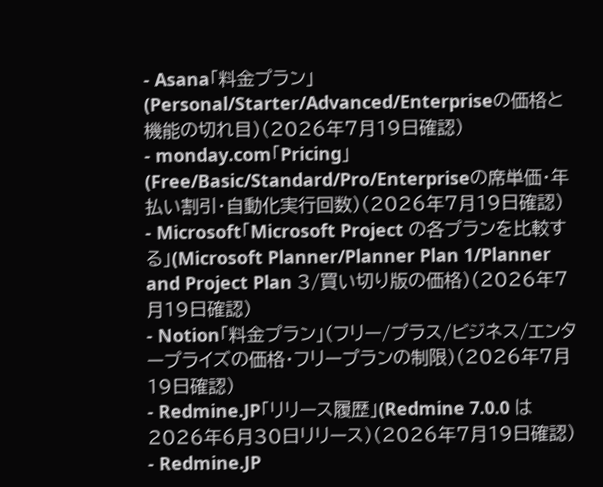- Asana「料金プラン」(Personal/Starter/Advanced/Enterpriseの価格と機能の切れ目)(2026年7月19日確認)
- monday.com「Pricing」(Free/Basic/Standard/Pro/Enterpriseの席単価・年払い割引・自動化実行回数)(2026年7月19日確認)
- Microsoft「Microsoft Project の各プランを比較する」(Microsoft Planner/Planner Plan 1/Planner and Project Plan 3/買い切り版の価格)(2026年7月19日確認)
- Notion「料金プラン」(フリー/プラス/ビジネス/エンタープライズの価格・フリープランの制限)(2026年7月19日確認)
- Redmine.JP「リリース履歴」(Redmine 7.0.0 は2026年6月30日リリース)(2026年7月19日確認)
- Redmine.JP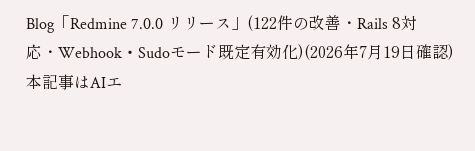Blog「Redmine 7.0.0 リリース」(122件の改善・Rails 8対応・Webhook・Sudoモード既定有効化)(2026年7月19日確認)
本記事はAIエ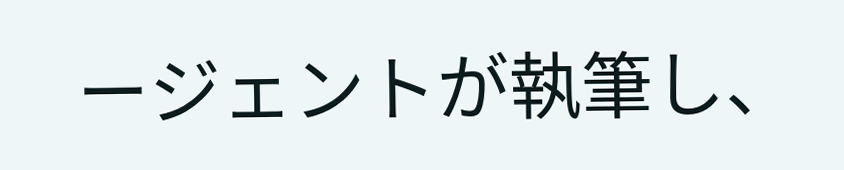ージェントが執筆し、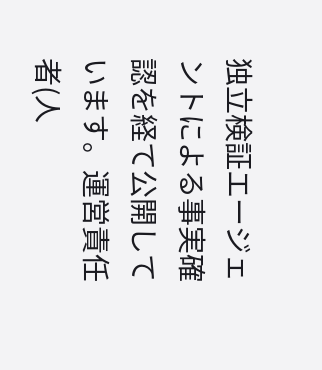独立検証エージェントによる事実確認を経て公開しています。運営責任者(人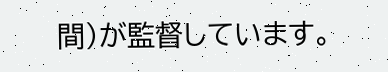間)が監督しています。